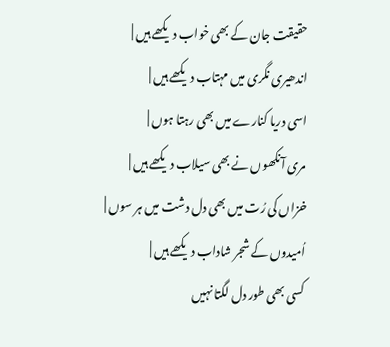حقیقت جان کے بھی خواب دیکھے ہیں |
اندھیری نگری میں مہتاب دیکھے ہیں |
اسی دریا کنارے میں بھی رہتا ہوں |
مری آنکھوں نے بھی سیلاب دیکھے ہیں |
خزاں کی رُت میں بھی دل دشت میں ہر سوں |
اُمیدوں کے شجر شاداب دیکھے ہیں |
کسی بھی طور دل لگتا نہیں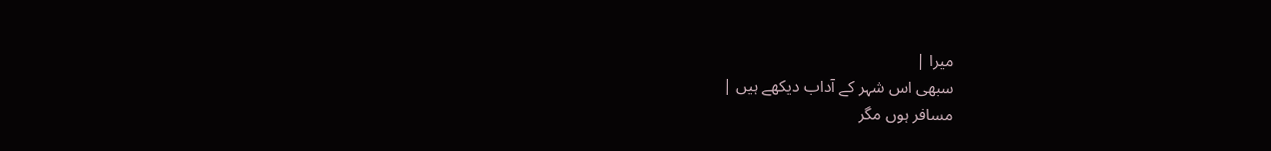میرا |
سبھی اس شہر کے آداب دیکھے ہیں |
مسافر ہوں مگر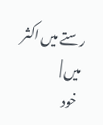رستے میں اکثر میں |
خود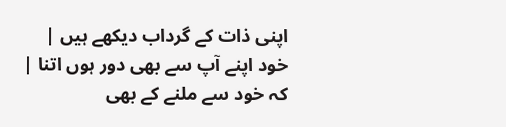اپنی ذات کے گرداب دیکھے ہیں |
خود اپنے آپ سے بھی دور ہوں اتنا |
کہ خود سے ملنے کے بھی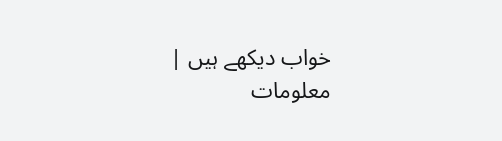خواب دیکھے ہیں |
معلومات